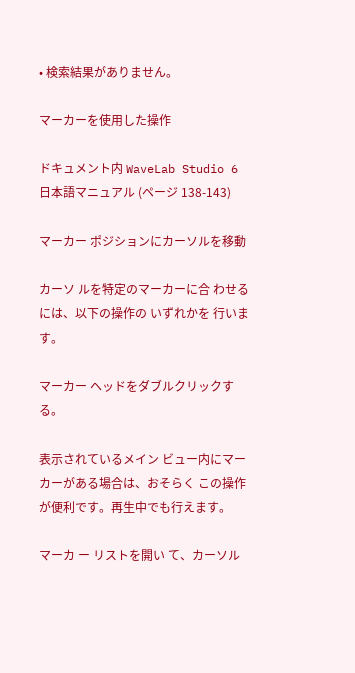• 検索結果がありません。

マーカーを使用した操作

ドキュメント内 WaveLab Studio 6 日本語マニュアル (ページ 138-143)

マーカー ポジションにカーソルを移動

カーソ ルを特定のマーカーに合 わせるには、以下の操作の いずれかを 行います。

マーカー ヘッドをダブルクリックする。

表示されているメイン ビュー内にマーカーがある場合は、おそらく この操作が便利です。再生中でも行えます。

マーカ ー リストを開い て、カーソル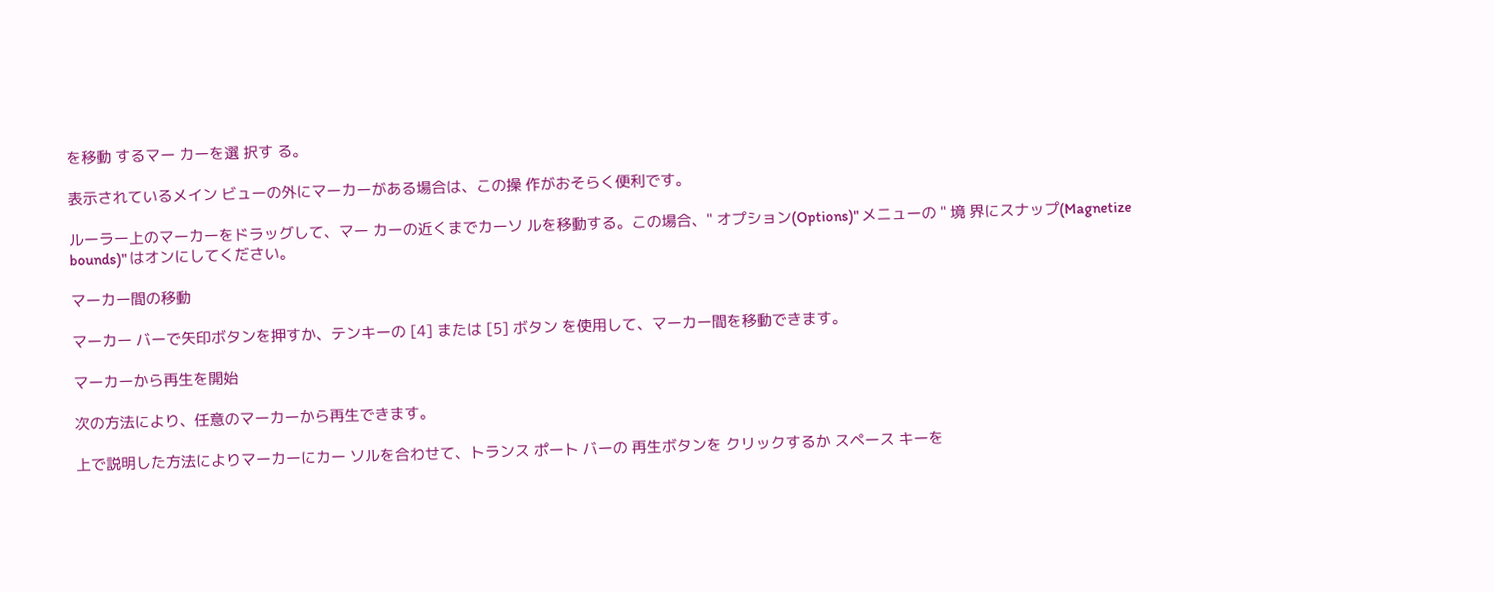を移動 するマー カーを選 択す る。

表示されているメイン ビューの外にマーカーがある場合は、この操 作がおそらく便利です。

ルーラー上のマーカーをドラッグして、マー カーの近くまでカーソ ルを移動する。この場合、" オプション(Options)" メニューの " 境 界にスナップ(Magnetize bounds)" はオンにしてください。

マーカー間の移動

マーカー バーで矢印ボタンを押すか、テンキーの [4] または [5] ボタン を使用して、マーカー間を移動できます。

マーカーから再生を開始

次の方法により、任意のマーカーから再生できます。

上で説明した方法によりマーカーにカー ソルを合わせて、トランス ポート バーの 再生ボタンを クリックするか スペース キーを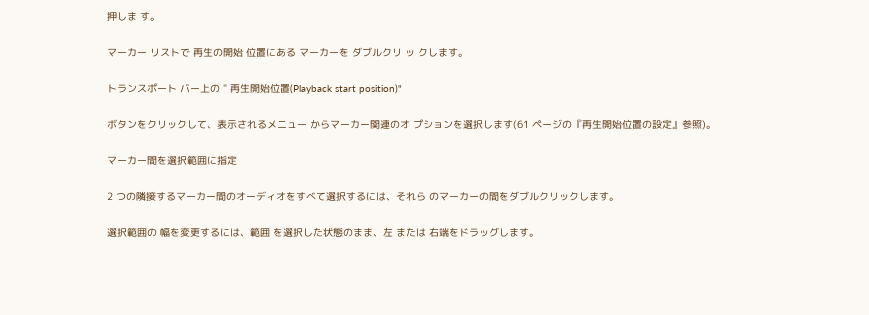押しま す。

マーカー リストで 再生の開始 位置にある マーカーを ダブルクリ ッ クします。

トランスポート バー上の " 再生開始位置(Playback start position)"

ボタンをクリックして、表示されるメニュー からマーカー関連のオ プションを選択します(61 ページの『再生開始位置の設定』参照)。

マーカー間を選択範囲に指定

2 つの隣接するマーカー間のオーディオをすべて選択するには、それら のマーカーの間をダブルクリックします。

選択範囲の 幅を変更するには、範囲 を選択した状態のまま、左 または 右端をドラッグします。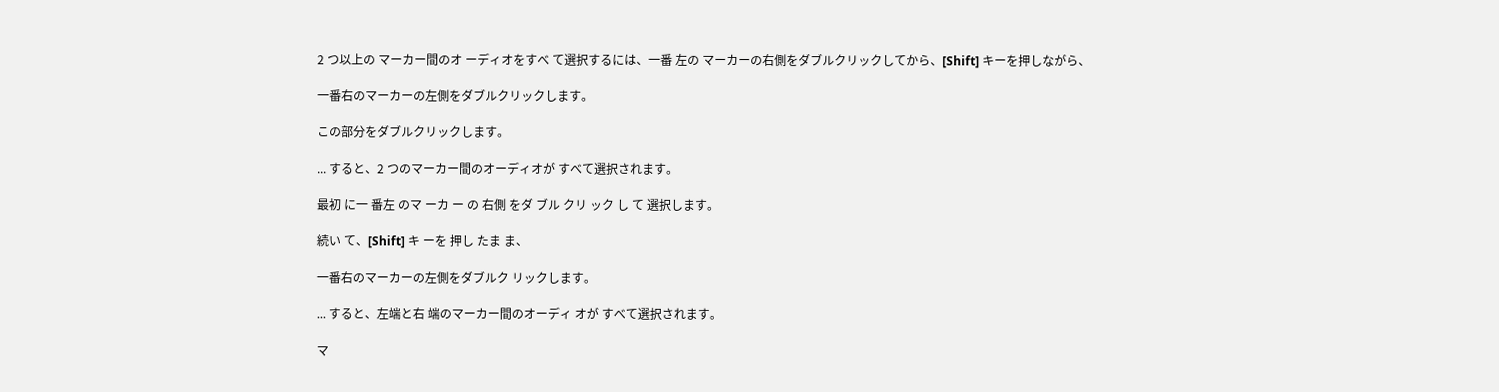2 つ以上の マーカー間のオ ーディオをすべ て選択するには、一番 左の マーカーの右側をダブルクリックしてから、[Shift] キーを押しながら、

一番右のマーカーの左側をダブルクリックします。

この部分をダブルクリックします。

... すると、2 つのマーカー間のオーディオが すべて選択されます。

最初 に一 番左 のマ ーカ ー の 右側 をダ ブル クリ ック し て 選択します。

続い て、[Shift] キ ーを 押し たま ま、

一番右のマーカーの左側をダブルク リックします。

... すると、左端と右 端のマーカー間のオーディ オが すべて選択されます。

マ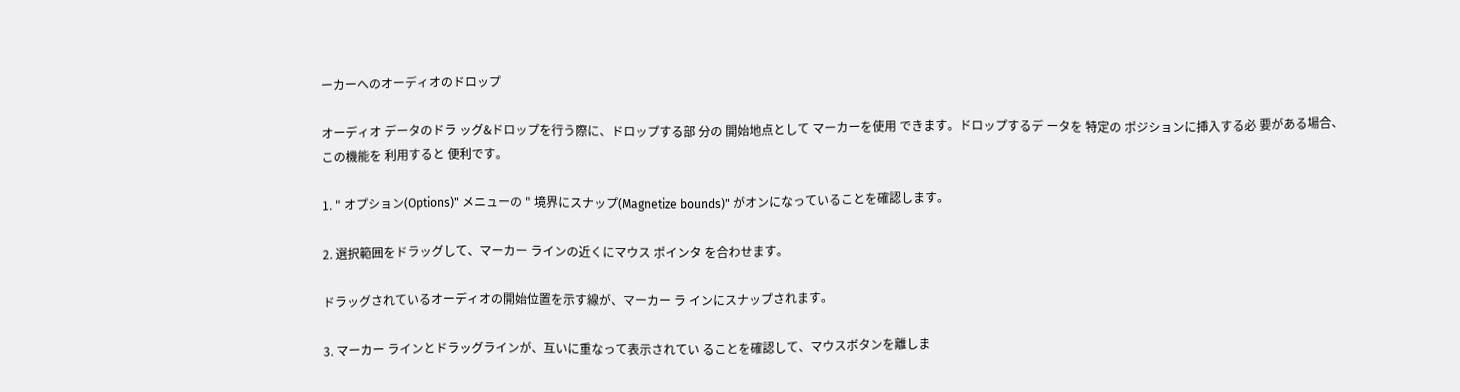ーカーへのオーディオのドロップ

オーディオ データのドラ ッグ&ドロップを行う際に、ドロップする部 分の 開始地点として マーカーを使用 できます。ドロップするデ ータを 特定の ポジションに挿入する必 要がある場合、この機能を 利用すると 便利です。

1. " オプション(Options)" メニューの " 境界にスナップ(Magnetize bounds)" がオンになっていることを確認します。

2. 選択範囲をドラッグして、マーカー ラインの近くにマウス ポインタ を合わせます。

ドラッグされているオーディオの開始位置を示す線が、マーカー ラ インにスナップされます。

3. マーカー ラインとドラッグラインが、互いに重なって表示されてい ることを確認して、マウスボタンを離しま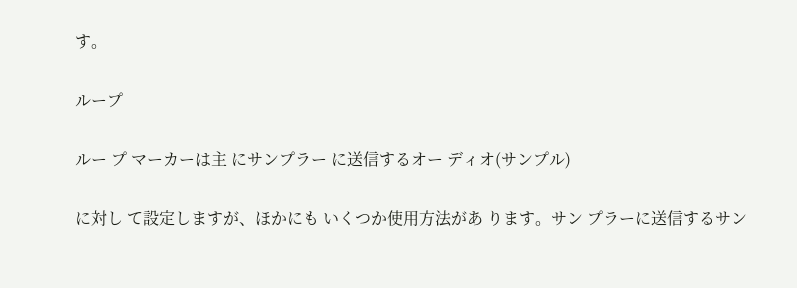す。

ループ

ルー プ マーカーは主 にサンプラー に送信するオー ディオ(サンプル)

に対し て設定しますが、ほかにも いくつか使用方法があ ります。サン プラーに送信するサン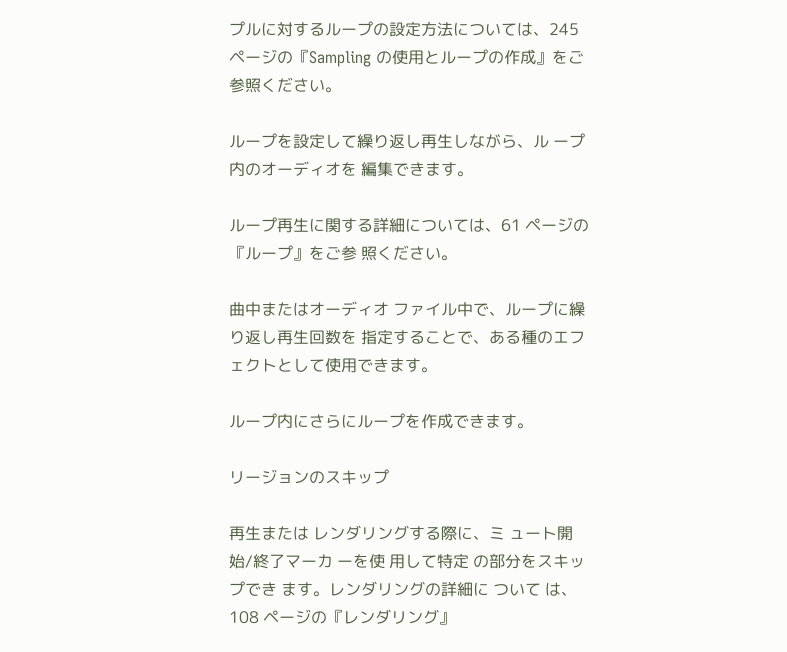プルに対するループの設定方法については、245 ページの『Sampling の使用とループの作成』をご参照ください。

ループを設定して繰り返し再生しながら、ル ープ内のオーディオを 編集できます。

ループ再生に関する詳細については、61 ページの『ループ』をご参 照ください。

曲中またはオーディオ ファイル中で、ループに繰り返し再生回数を 指定することで、ある種のエフェクトとして使用できます。

ループ内にさらにループを作成できます。

リージョンのスキップ

再生または レンダリングする際に、ミ ュート開始/終了マーカ ーを使 用して特定 の部分をスキップでき ます。レンダリングの詳細に ついて は、108 ページの『レンダリング』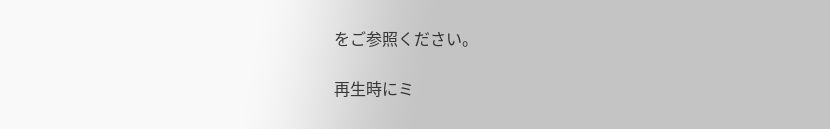をご参照ください。

再生時にミ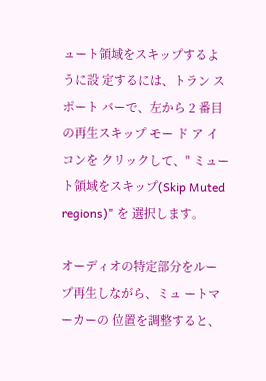ュート領域をスキップするように設 定するには、トラン スポート バーで、左から 2 番目の再生スキップ モー ド ア イコンを クリックして、" ミュート領域をスキップ(Skip Muted regions)" を 選択します。

オーディオの特定部分をループ再生しながら、ミュ ートマーカーの 位置を調整すると、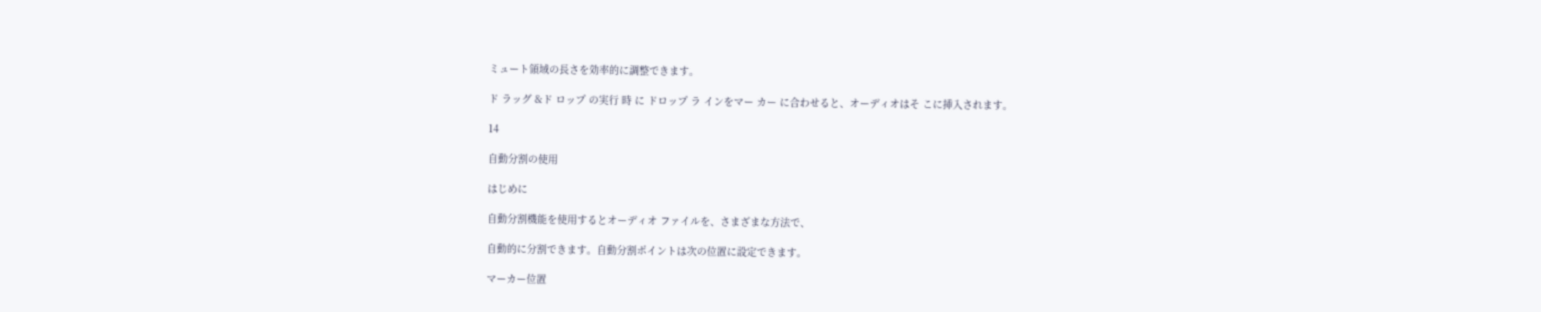ミュート領域の長さを効率的に調整できます。

ド ラッグ &ド ロップ の実行 時 に ドロップ ラ インをマー カー に合わせると、オーディオはそ こに挿入されます。

14

自動分割の使用

はじめに

自動分割機能を使用するとオーディオ ファイルを、さまざまな方法で、

自動的に分割できます。自動分割ポイントは次の位置に設定できます。

マーカー位置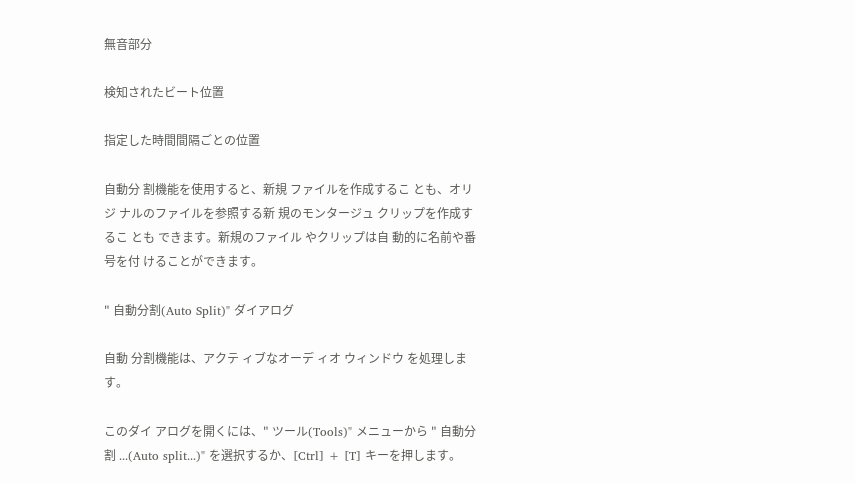無音部分

検知されたビート位置

指定した時間間隔ごとの位置

自動分 割機能を使用すると、新規 ファイルを作成するこ とも、オリジ ナルのファイルを参照する新 規のモンタージュ クリップを作成するこ とも できます。新規のファイル やクリップは自 動的に名前や番 号を付 けることができます。

" 自動分割(Auto Split)" ダイアログ

自動 分割機能は、アクテ ィブなオーデ ィオ ウィンドウ を処理します。

このダイ アログを開くには、" ツール(Tools)" メニューから " 自動分 割 ...(Auto split...)" を選択するか、[Ctrl] + [T] キーを押します。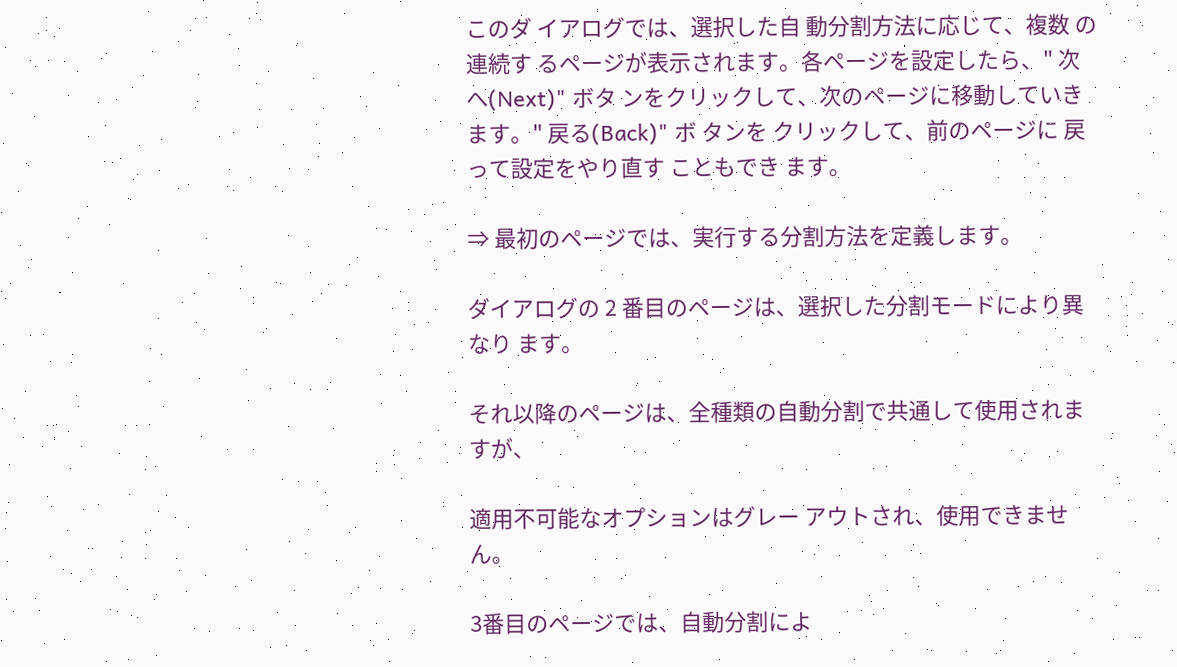このダ イアログでは、選択した自 動分割方法に応じて、複数 の連続す るページが表示されます。各ページを設定したら、" 次へ(Next)" ボタ ンをクリックして、次のページに移動していきます。" 戻る(Back)" ボ タンを クリックして、前のページに 戻って設定をやり直す こともでき ます。

⇒ 最初のページでは、実行する分割方法を定義します。

ダイアログの 2 番目のページは、選択した分割モードにより異なり ます。

それ以降のページは、全種類の自動分割で共通して使用されますが、

適用不可能なオプションはグレー アウトされ、使用できません。

3番目のページでは、自動分割によ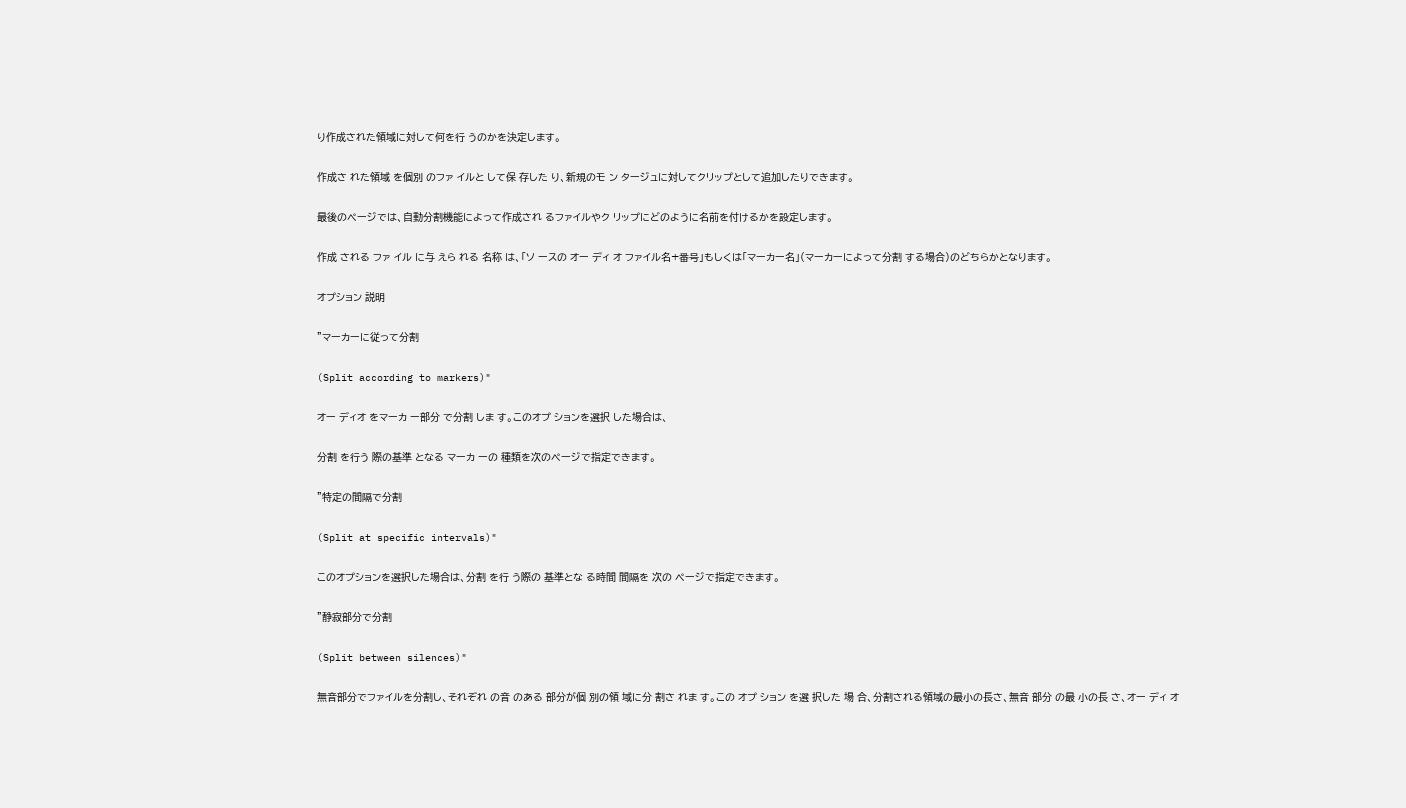り作成された領域に対して何を行 うのかを決定します。

作成さ れた領域 を個別 のファ イルと して保 存した り、新規のモ ン タージュに対してクリップとして追加したりできます。

最後のページでは、自動分割機能によって作成され るファイルやク リップにどのように名前を付けるかを設定します。

作成 される ファ イル に与 えら れる 名称 は、「ソ ースの オー ディ オ ファイル名+番号」もしくは「マーカー名」(マーカーによって分割 する場合)のどちらかとなります。

オプション 説明

"マーカーに従って分割

(Split according to markers)"

オー ディオ をマーカ ー部分 で分割 しま す。このオプ ションを選択 した場合は、

分割 を行う 際の基準 となる マーカ ーの 種類を次のページで指定できます。

"特定の間隔で分割

(Split at specific intervals)"

このオプションを選択した場合は、分割 を行 う際の 基準とな る時間 間隔を 次の ページで指定できます。

"静寂部分で分割

(Split between silences)"

無音部分でファイルを分割し、それぞれ の音 のある 部分が個 別の領 域に分 割さ れま す。この オプ ション を選 択した 場 合、分割される領域の最小の長さ、無音 部分 の最 小の長 さ、オー ディ オ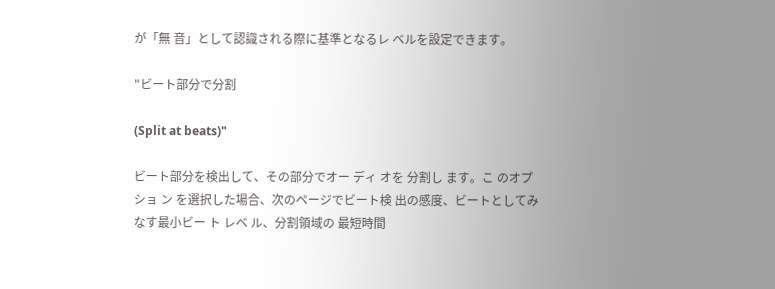が「無 音」として認識される際に基準となるレ ベルを設定できます。

"ビート部分で分割

(Split at beats)"

ビート部分を検出して、その部分でオー ディ オを 分割し ます。こ のオプ ショ ン を選択した場合、次のページでビート検 出の感度、ビートとしてみなす最小ビー ト レベ ル、分割領域の 最短時間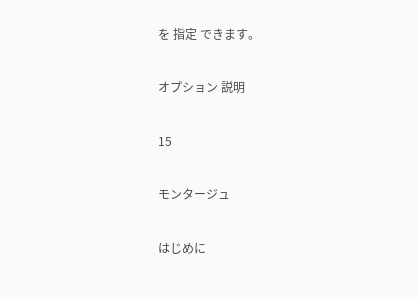を 指定 できます。

オプション 説明

15

モンタージュ

はじめに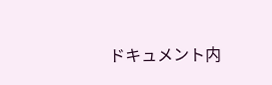ドキュメント内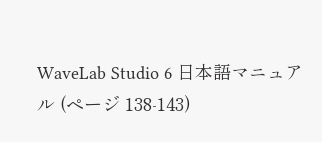WaveLab Studio 6 日本語マニュアル (ページ 138-143)